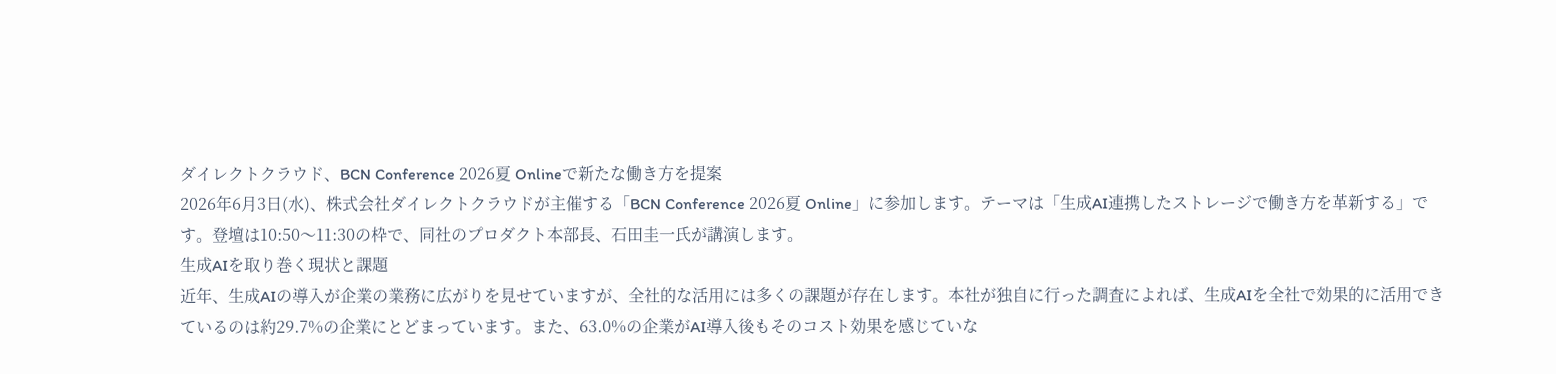ダイレクトクラウド、BCN Conference 2026夏 Onlineで新たな働き方を提案
2026年6月3日(水)、株式会社ダイレクトクラウドが主催する「BCN Conference 2026夏 Online」に参加します。テーマは「生成AI連携したストレージで働き方を革新する」です。登壇は10:50〜11:30の枠で、同社のプロダクト本部長、石田圭一氏が講演します。
生成AIを取り巻く現状と課題
近年、生成AIの導入が企業の業務に広がりを見せていますが、全社的な活用には多くの課題が存在します。本社が独自に行った調査によれば、生成AIを全社で効果的に活用できているのは約29.7%の企業にとどまっています。また、63.0%の企業がAI導入後もそのコスト効果を感じていな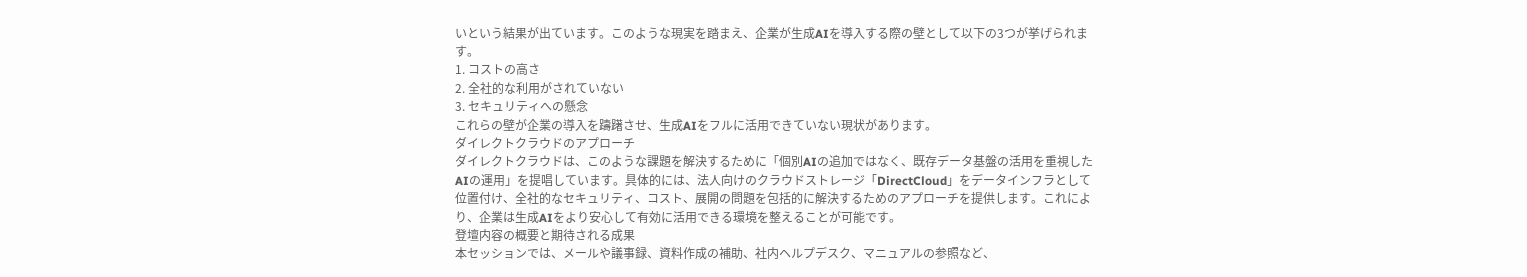いという結果が出ています。このような現実を踏まえ、企業が生成AIを導入する際の壁として以下の3つが挙げられます。
1. コストの高さ
2. 全社的な利用がされていない
3. セキュリティへの懸念
これらの壁が企業の導入を躊躇させ、生成AIをフルに活用できていない現状があります。
ダイレクトクラウドのアプローチ
ダイレクトクラウドは、このような課題を解決するために「個別AIの追加ではなく、既存データ基盤の活用を重視したAIの運用」を提唱しています。具体的には、法人向けのクラウドストレージ「DirectCloud」をデータインフラとして位置付け、全社的なセキュリティ、コスト、展開の問題を包括的に解決するためのアプローチを提供します。これにより、企業は生成AIをより安心して有効に活用できる環境を整えることが可能です。
登壇内容の概要と期待される成果
本セッションでは、メールや議事録、資料作成の補助、社内ヘルプデスク、マニュアルの参照など、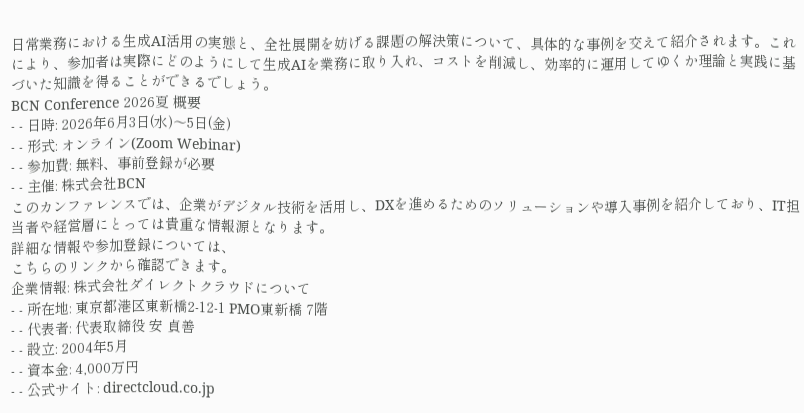日常業務における生成AI活用の実態と、全社展開を妨げる課題の解決策について、具体的な事例を交えて紹介されます。これにより、参加者は実際にどのようにして生成AIを業務に取り入れ、コストを削減し、効率的に運用してゆくか理論と実践に基づいた知識を得ることができるでしょう。
BCN Conference 2026夏 概要
- - 日時: 2026年6月3日(水)〜5日(金)
- - 形式: オンライン(Zoom Webinar)
- - 参加費: 無料、事前登録が必要
- - 主催: 株式会社BCN
このカンファレンスでは、企業がデジタル技術を活用し、DXを進めるためのソリューションや導入事例を紹介しており、IT担当者や経営層にとっては貴重な情報源となります。
詳細な情報や参加登録については、
こちらのリンクから確認できます。
企業情報: 株式会社ダイレクトクラウドについて
- - 所在地: 東京都港区東新橋2-12-1 PMO東新橋 7階
- - 代表者: 代表取締役 安 貞善
- - 設立: 2004年5月
- - 資本金: 4,000万円
- - 公式サイト: directcloud.co.jp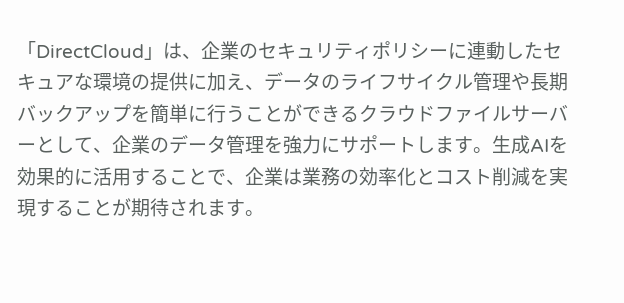「DirectCloud」は、企業のセキュリティポリシーに連動したセキュアな環境の提供に加え、データのライフサイクル管理や長期バックアップを簡単に行うことができるクラウドファイルサーバーとして、企業のデータ管理を強力にサポートします。生成AIを効果的に活用することで、企業は業務の効率化とコスト削減を実現することが期待されます。